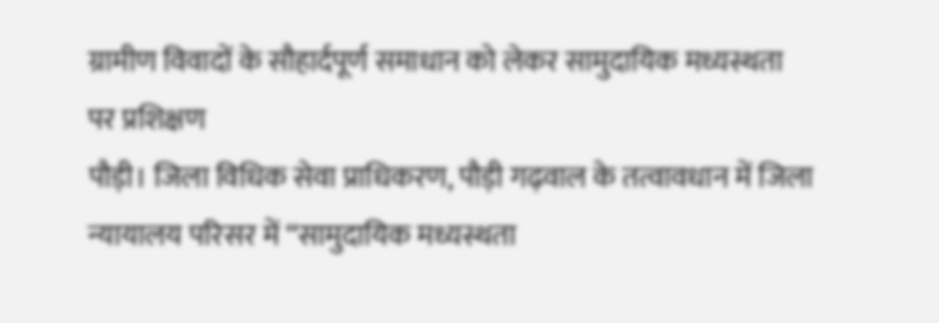ग्रामीण विवादों के सौहार्दपूर्ण समाधान को लेकर सामुदायिक मध्यस्थता पर प्रशिक्षण
पौड़ी। जिला विधिक सेवा प्राधिकरण, पौड़ी गढ़वाल के तत्वावधान में जिला न्यायालय परिसर में “सामुदायिक मध्यस्थता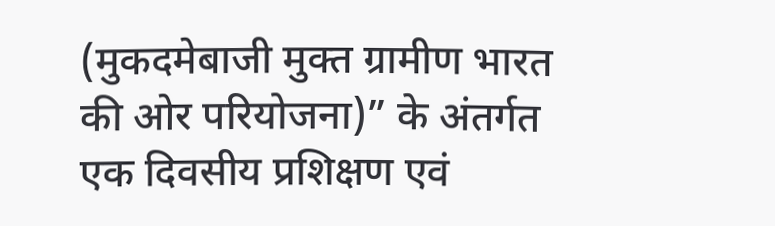(मुकदमेबाजी मुक्त ग्रामीण भारत की ओर परियोजना)” के अंतर्गत एक दिवसीय प्रशिक्षण एवं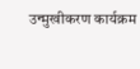उन्मुखीकरण कार्यक्रम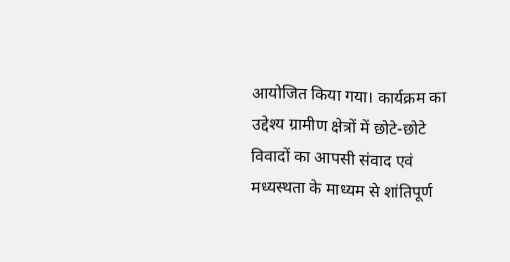आयोजित किया गया। कार्यक्रम का उद्देश्य ग्रामीण क्षेत्रों में छोटे-छोटे विवादों का आपसी संवाद एवं मध्यस्थता के माध्यम से शांतिपूर्ण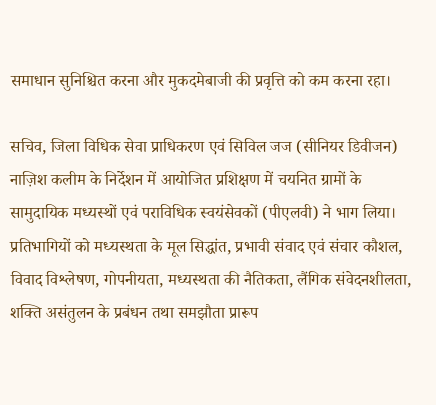समाधान सुनिश्चित करना और मुकदमेबाजी की प्रवृत्ति को कम करना रहा।

सचिव, जिला विधिक सेवा प्राधिकरण एवं सिविल जज (सीनियर डिवीजन) नाज़िश कलीम के निर्देशन में आयोजित प्रशिक्षण में चयनित ग्रामों के सामुदायिक मध्यस्थों एवं पराविधिक स्वयंसेवकों (पीएलवी) ने भाग लिया। प्रतिभागियों को मध्यस्थता के मूल सिद्धांत, प्रभावी संवाद एवं संचार कौशल, विवाद विश्लेषण, गोपनीयता, मध्यस्थता की नैतिकता, लैंगिक संवेदनशीलता, शक्ति असंतुलन के प्रबंधन तथा समझौता प्रारूप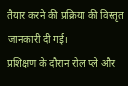तैयार करने की प्रक्रिया की विस्तृत जानकारी दी गई।
प्रशिक्षण के दौरान रोल प्ले और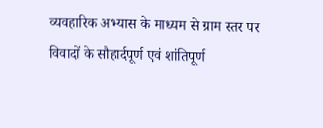व्यवहारिक अभ्यास के माध्यम से ग्राम स्तर पर विवादों के सौहार्दपूर्ण एवं शांतिपूर्ण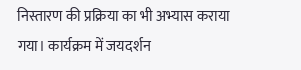निस्तारण की प्रक्रिया का भी अभ्यास कराया गया। कार्यक्रम में जयदर्शन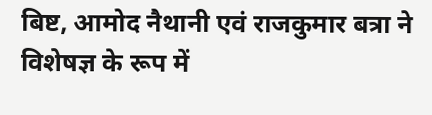बिष्ट, आमोद नैथानी एवं राजकुमार बत्रा ने विशेषज्ञ के रूप में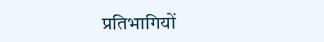प्रतिभागियों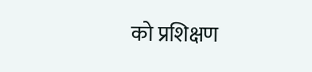को प्रशिक्षण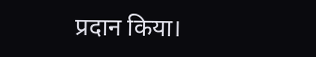प्रदान किया।